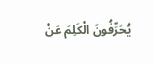يُحَرِّفُونَ الْكَلِمَ عَنْ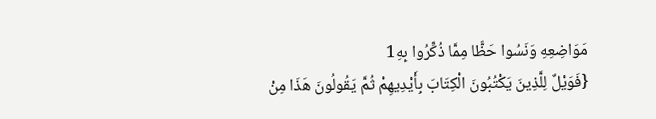مَوَاضِعِهِ وَنَسُوا حَظًّا مِمَّا ذُكِّرُوا بِهِ1
{فَوَيْلٌ لِلَّذِينَ يَكْتُبُونَ الْكِتَابَ بِأَيْدِيهِمْ ثُمَّ يَقُولُونَ هَذَا مِنْ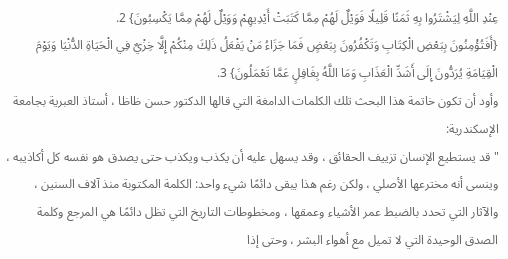عِنْدِ اللَّهِ لِيَشْتَرُوا بِهِ ثَمَنًا قَلِيلًا فَوَيْلٌ لَهُمْ مِمَّا كَتَبَتْ أَيْدِيهِمْ وَوَيْلٌ لَهُمْ مِمَّا يَكْسِبُونَ} 2.
{أَفَتُؤْمِنُونَ بِبَعْضِ الْكِتَابِ وَتَكْفُرُونَ بِبَعْضٍ فَمَا جَزَاءُ مَنْ يَفْعَلُ ذَلِكَ مِنْكُمْ إِلَّا خِزْيٌ فِي الْحَيَاةِ الدُّنْيَا وَيَوْمَ الْقِيَامَةِ يُرَدُّونَ إِلَى أَشَدِّ الْعَذَابِ وَمَا اللَّهُ بِغَافِلٍ عَمَّا تَعْمَلُونَ} 3.
وأود أن تكون خاتمة هذا البحث تلك الكلمات الدامغة التي قالها الدكتور حسن ظاظا ، أستاذ العبرية بجامعة الإسكندرية:
"قد يستطيع الإنسان تزييف الحقائق ، وقد يسهل عليه أن يكذب ويكذب حتى يصدق هو نفسه كل أكاذيبه ، وينسى أنه مخترعها الأصلي ، ولكن رغم هذا يبقى دائمًا شيء واحد: الكلمة المكتوبة منذ آلاف السنين ، والآثار التي تحدد بالضبط عمر الأشياء وعمقها ، ومخطوطات التاريخ التي تظل دائمًا هي المرجع وكلمة الصدق الوحيدة التي لا تميل مع أهواء البشر ، وحتى إذا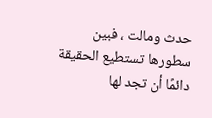حدث ومالت ، فبين سطورها تستطيع الحقيقة دائمًا أن تجد لها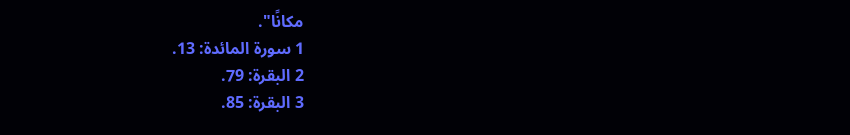مكانًا".
1 سورة المائدة: 13.
2 البقرة: 79.
3 البقرة: 85.